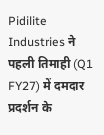Pidilite Industries ने पहली तिमाही (Q1 FY27) में दमदार प्रदर्शन के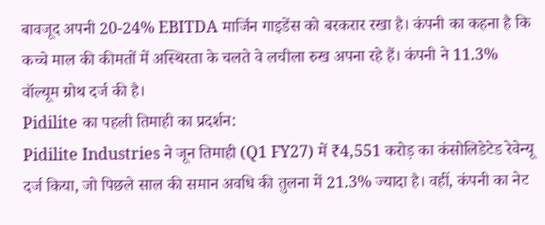बावजूद अपनी 20-24% EBITDA मार्जिन गाइडेंस को बरकरार रखा है। कंपनी का कहना है कि कच्चे माल की कीमतों में अस्थिरता के चलते वे लचीला रुख अपना रहे हैं। कंपनी ने 11.3% वॉल्यूम ग्रोथ दर्ज की है।
Pidilite का पहली तिमाही का प्रदर्शन:
Pidilite Industries ने जून तिमाही (Q1 FY27) में ₹4,551 करोड़ का कंसोलिडेटेड रेवेन्यू दर्ज किया, जो पिछले साल की समान अवधि की तुलना में 21.3% ज्यादा है। वहीं, कंपनी का नेट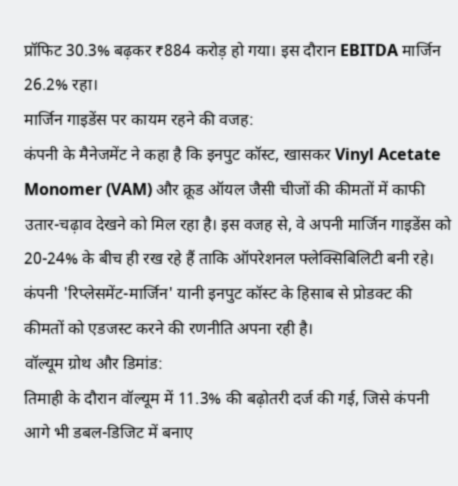प्रॉफिट 30.3% बढ़कर ₹884 करोड़ हो गया। इस दौरान EBITDA मार्जिन 26.2% रहा।
मार्जिन गाइडेंस पर कायम रहने की वजह:
कंपनी के मैनेजमेंट ने कहा है कि इनपुट कॉस्ट, खासकर Vinyl Acetate Monomer (VAM) और क्रूड ऑयल जैसी चीजों की कीमतों में काफी उतार-चढ़ाव देखने को मिल रहा है। इस वजह से, वे अपनी मार्जिन गाइडेंस को 20-24% के बीच ही रख रहे हैं ताकि ऑपरेशनल फ्लेक्सिबिलिटी बनी रहे। कंपनी 'रिप्लेसमेंट-मार्जिन' यानी इनपुट कॉस्ट के हिसाब से प्रोडक्ट की कीमतों को एडजस्ट करने की रणनीति अपना रही है।
वॉल्यूम ग्रोथ और डिमांड:
तिमाही के दौरान वॉल्यूम में 11.3% की बढ़ोतरी दर्ज की गई, जिसे कंपनी आगे भी डबल-डिजिट में बनाए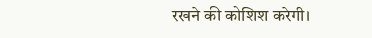रखने की कोशिश करेगी।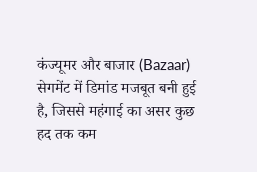कंज्यूमर और बाजार (Bazaar) सेगमेंट में डिमांड मजबूत बनी हुई है, जिससे महंगाई का असर कुछ हद तक कम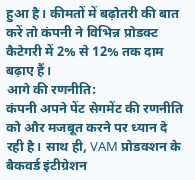हुआ है। कीमतों में बढ़ोतरी की बात करें तो कंपनी ने विभिन्न प्रोडक्ट कैटेगरी में 2% से 12% तक दाम बढ़ाए हैं।
आगे की रणनीति:
कंपनी अपने पेंट सेगमेंट की रणनीति को और मजबूत करने पर ध्यान दे रही है। साथ ही, VAM प्रोडक्शन के बैकवर्ड इंटीग्रेशन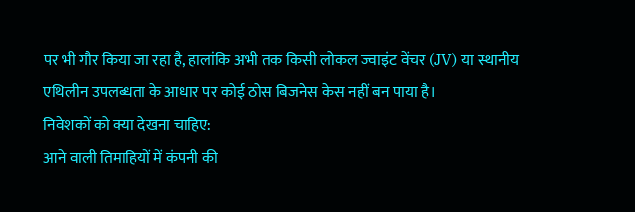पर भी गौर किया जा रहा है, हालांकि अभी तक किसी लोकल ज्वाइंट वेंचर (JV) या स्थानीय एथिलीन उपलब्धता के आधार पर कोई ठोस बिजनेस केस नहीं बन पाया है।
निवेशकों को क्या देखना चाहिए:
आने वाली तिमाहियों में कंपनी की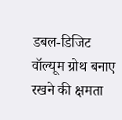डबल-डिजिट वॉल्यूम ग्रोथ बनाए रखने की क्षमता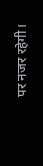पर नजर रहेगी।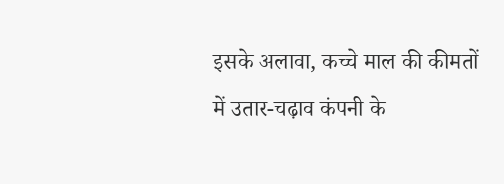इसके अलावा, कच्चे माल की कीमतों में उतार-चढ़ाव कंपनी के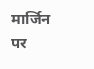मार्जिन पर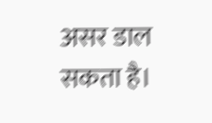असर डाल सकता है।